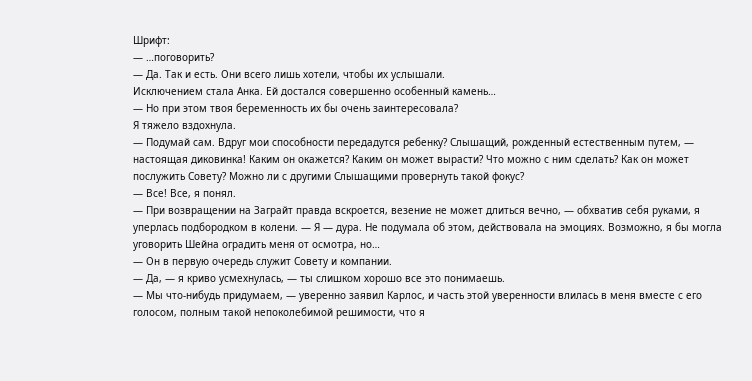Шрифт:
— …поговорить?
— Да. Так и есть. Они всего лишь хотели, чтобы их услышали.
Исключением стала Анка. Ей достался совершенно особенный камень…
— Но при этом твоя беременность их бы очень заинтересовала?
Я тяжело вздохнула.
— Подумай сам. Вдруг мои способности передадутся ребенку? Слышащий, рожденный естественным путем, — настоящая диковинка! Каким он окажется? Каким он может вырасти? Что можно с ним сделать? Как он может послужить Совету? Можно ли с другими Слышащими провернуть такой фокус?
— Все! Все, я понял.
— При возвращении на Заграйт правда вскроется, везение не может длиться вечно, — обхватив себя руками, я уперлась подбородком в колени. — Я — дура. Не подумала об этом, действовала на эмоциях. Возможно, я бы могла уговорить Шейна оградить меня от осмотра, но…
— Он в первую очередь служит Совету и компании.
— Да, — я криво усмехнулась, — ты слишком хорошо все это понимаешь.
— Мы что-нибудь придумаем, — уверенно заявил Карлос, и часть этой уверенности влилась в меня вместе с его голосом, полным такой непоколебимой решимости, что я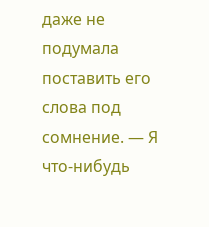даже не подумала поставить его слова под сомнение. — Я что-нибудь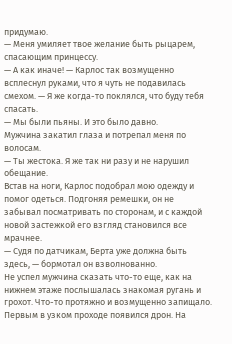придумаю.
— Меня умиляет твое желание быть рыцарем, спасающим принцессу.
— А как иначе! — Карлос так возмущенно всплеснул руками, что я чуть не подавилась смехом. — Я же когда-то поклялся, что буду тебя спасать.
— Мы были пьяны. И это было давно.
Мужчина закатил глаза и потрепал меня по волосам.
— Ты жестока. Я же так ни разу и не нарушил обещание.
Встав на ноги, Карлос подобрал мою одежду и помог одеться. Подгоняя ремешки, он не забывал посматривать по сторонам, и с каждой новой застежкой его взгляд становился все мрачнее.
— Судя по датчикам, Берта уже должна быть здесь, — бормотал он взволнованно.
Не успел мужчина сказать что-то еще, как на нижнем этаже послышалась знакомая ругань и грохот. Что-то протяжно и возмущенно запищало.
Первым в узком проходе появился дрон. На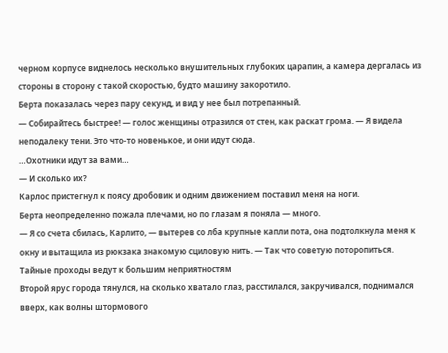черном корпусе виднелось несколько внушительных глубоких царапин, а камера дергалась из стороны в сторону с такой скоростью, будто машину закоротило.
Берта показалась через пару секунд, и вид у нее был потрепанный.
— Собирайтесь быстрее! — голос женщины отразился от стен, как раскат грома. — Я видела неподалеку тени. Это что-то новенькое, и они идут сюда.
…Охотники идут за вами…
— И сколько их?
Карлос пристегнул к поясу дробовик и одним движением поставил меня на ноги.
Берта неопределенно пожала плечами, но по глазам я поняла — много.
— Я со счета сбилась, Карлито, — вытерев со лба крупные капли пота, она подтолкнула меня к окну и вытащила из рюкзака знакомую сциловую нить. — Так что советую поторопиться.
Тайные проходы ведут к большим неприятностям
Второй ярус города тянулся, на сколько хватало глаз, расстилался, закручивался, поднимался вверх, как волны штормового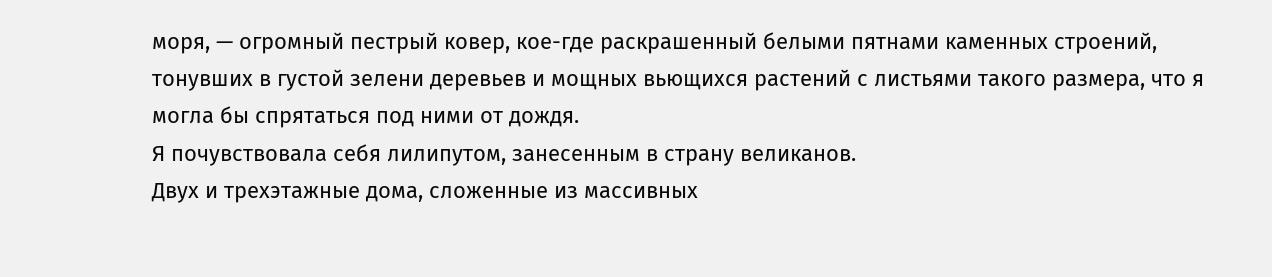моря, — огромный пестрый ковер, кое-где раскрашенный белыми пятнами каменных строений, тонувших в густой зелени деревьев и мощных вьющихся растений с листьями такого размера, что я могла бы спрятаться под ними от дождя.
Я почувствовала себя лилипутом, занесенным в страну великанов.
Двух и трехэтажные дома, сложенные из массивных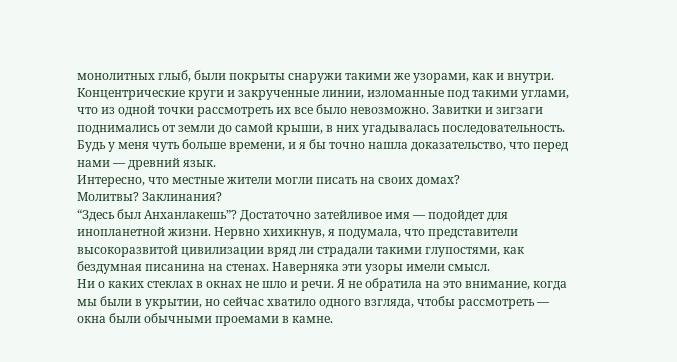монолитных глыб, были покрыты снаружи такими же узорами, как и внутри. Концентрические круги и закрученные линии, изломанные под такими углами, что из одной точки рассмотреть их все было невозможно. Завитки и зигзаги поднимались от земли до самой крыши, в них угадывалась последовательность. Будь у меня чуть больше времени, и я бы точно нашла доказательство, что перед нами — древний язык.
Интересно, что местные жители могли писать на своих домах?
Молитвы? Заклинания?
“Здесь был Анханлакешь”? Достаточно затейливое имя — подойдет для инопланетной жизни. Нервно хихикнув, я подумала, что представители высокоразвитой цивилизации вряд ли страдали такими глупостями, как бездумная писанина на стенах. Наверняка эти узоры имели смысл.
Ни о каких стеклах в окнах не шло и речи. Я не обратила на это внимание, когда мы были в укрытии, но сейчас хватило одного взгляда, чтобы рассмотреть — окна были обычными проемами в камне.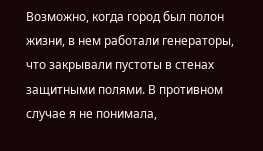Возможно, когда город был полон жизни, в нем работали генераторы, что закрывали пустоты в стенах защитными полями. В противном случае я не понимала,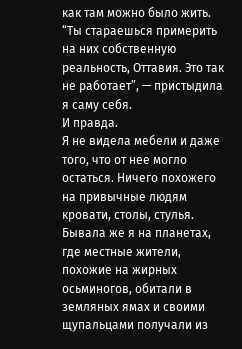как там можно было жить.
“Ты стараешься примерить на них собственную реальность, Оттавия. Это так не работает”, — пристыдила я саму себя.
И правда.
Я не видела мебели и даже того, что от нее могло остаться. Ничего похожего на привычные людям кровати, столы, стулья.
Бывала же я на планетах, где местные жители, похожие на жирных осьминогов, обитали в земляных ямах и своими щупальцами получали из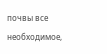почвы все необходимое,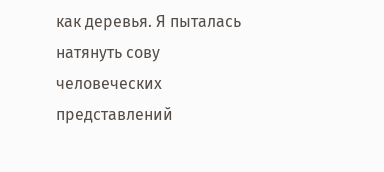как деревья. Я пыталась натянуть сову человеческих представлений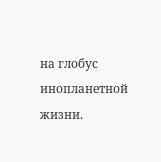на глобус инопланетной жизни.